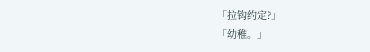「拉钩约定?」
「幼稚。」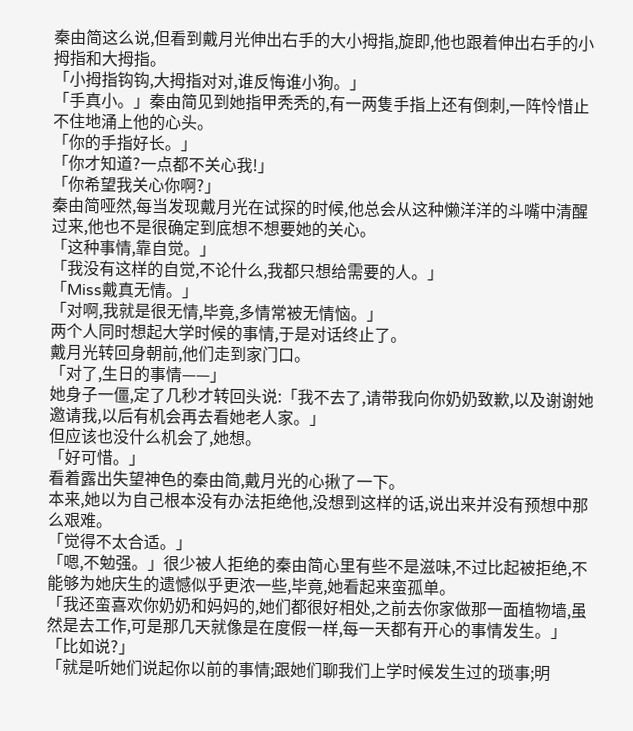秦由简这么说,但看到戴月光伸出右手的大小拇指,旋即,他也跟着伸出右手的小拇指和大拇指。
「小拇指钩钩,大拇指对对,谁反悔谁小狗。」
「手真小。」秦由简见到她指甲秃秃的,有一两隻手指上还有倒刺,一阵怜惜止不住地涌上他的心头。
「你的手指好长。」
「你才知道?一点都不关心我!」
「你希望我关心你啊?」
秦由简哑然,每当发现戴月光在试探的时候,他总会从这种懒洋洋的斗嘴中清醒过来,他也不是很确定到底想不想要她的关心。
「这种事情,靠自觉。」
「我没有这样的自觉,不论什么,我都只想给需要的人。」
「Miss戴真无情。」
「对啊,我就是很无情,毕竟,多情常被无情恼。」
两个人同时想起大学时候的事情,于是对话终止了。
戴月光转回身朝前,他们走到家门口。
「对了,生日的事情——」
她身子一僵,定了几秒才转回头说:「我不去了,请带我向你奶奶致歉,以及谢谢她邀请我,以后有机会再去看她老人家。」
但应该也没什么机会了,她想。
「好可惜。」
看着露出失望神色的秦由简,戴月光的心揪了一下。
本来,她以为自己根本没有办法拒绝他,没想到这样的话,说出来并没有预想中那么艰难。
「觉得不太合适。」
「嗯,不勉强。」很少被人拒绝的秦由简心里有些不是滋味,不过比起被拒绝,不能够为她庆生的遗憾似乎更浓一些,毕竟,她看起来蛮孤单。
「我还蛮喜欢你奶奶和妈妈的,她们都很好相处,之前去你家做那一面植物墙,虽然是去工作,可是那几天就像是在度假一样,每一天都有开心的事情发生。」
「比如说?」
「就是听她们说起你以前的事情;跟她们聊我们上学时候发生过的琐事;明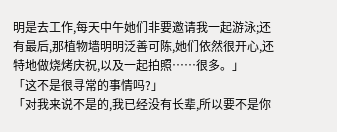明是去工作,每天中午她们非要邀请我一起游泳;还有最后,那植物墙明明泛善可陈,她们依然很开心,还特地做烧烤庆祝,以及一起拍照……很多。」
「这不是很寻常的事情吗?」
「对我来说不是的,我已经没有长辈,所以要不是你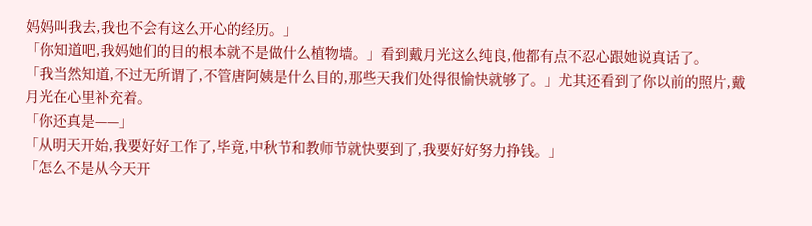妈妈叫我去,我也不会有这么开心的经历。」
「你知道吧,我妈她们的目的根本就不是做什么植物墙。」看到戴月光这么纯良,他都有点不忍心跟她说真话了。
「我当然知道,不过无所谓了,不管唐阿姨是什么目的,那些天我们处得很愉快就够了。」尤其还看到了你以前的照片,戴月光在心里补充着。
「你还真是——」
「从明天开始,我要好好工作了,毕竟,中秋节和教师节就快要到了,我要好好努力挣钱。」
「怎么不是从今天开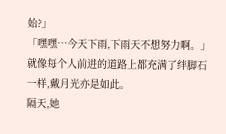始?」
「嘿嘿…今天下雨,下雨天不想努力啊。」
就像每个人前进的道路上都充满了绊脚石一样,戴月光亦是如此。
隔天,她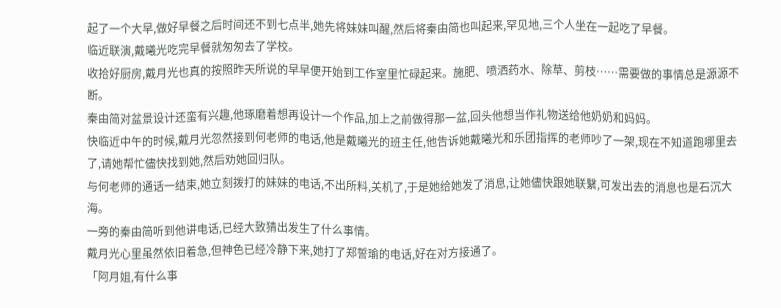起了一个大早,做好早餐之后时间还不到七点半,她先将妹妹叫醒,然后将秦由简也叫起来,罕见地,三个人坐在一起吃了早餐。
临近联演,戴曦光吃完早餐就匆匆去了学校。
收拾好厨房,戴月光也真的按照昨天所说的早早便开始到工作室里忙碌起来。施肥、喷洒药水、除草、剪枝……需要做的事情总是源源不断。
秦由简对盆景设计还蛮有兴趣,他琢磨着想再设计一个作品,加上之前做得那一盆,回头他想当作礼物送给他奶奶和妈妈。
快临近中午的时候,戴月光忽然接到何老师的电话,他是戴曦光的班主任,他告诉她戴曦光和乐团指挥的老师吵了一架,现在不知道跑哪里去了,请她帮忙儘快找到她,然后劝她回归队。
与何老师的通话一结束,她立刻拨打的妹妹的电话,不出所料,关机了,于是她给她发了消息,让她儘快跟她联繫,可发出去的消息也是石沉大海。
一旁的秦由简听到他讲电话,已经大致猜出发生了什么事情。
戴月光心里虽然依旧着急,但神色已经冷静下来,她打了郑誓瑜的电话,好在对方接通了。
「阿月姐,有什么事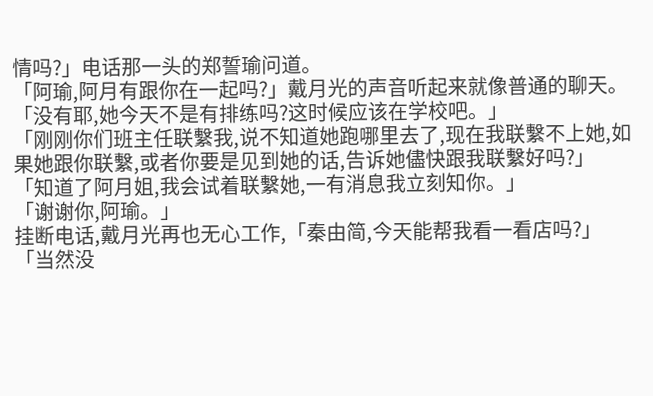情吗?」电话那一头的郑誓瑜问道。
「阿瑜,阿月有跟你在一起吗?」戴月光的声音听起来就像普通的聊天。
「没有耶,她今天不是有排练吗?这时候应该在学校吧。」
「刚刚你们班主任联繫我,说不知道她跑哪里去了,现在我联繫不上她,如果她跟你联繫,或者你要是见到她的话,告诉她儘快跟我联繫好吗?」
「知道了阿月姐,我会试着联繫她,一有消息我立刻知你。」
「谢谢你,阿瑜。」
挂断电话,戴月光再也无心工作,「秦由简,今天能帮我看一看店吗?」
「当然没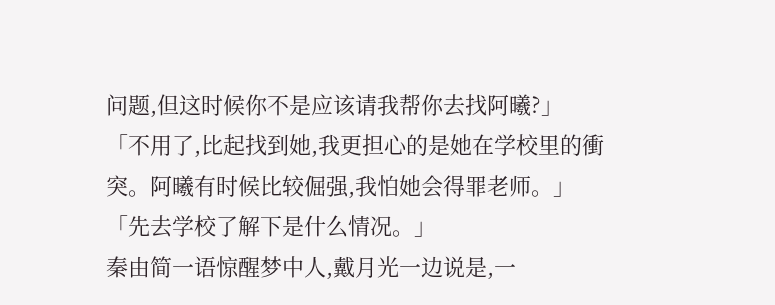问题,但这时候你不是应该请我帮你去找阿曦?」
「不用了,比起找到她,我更担心的是她在学校里的衝突。阿曦有时候比较倔强,我怕她会得罪老师。」
「先去学校了解下是什么情况。」
秦由简一语惊醒梦中人,戴月光一边说是,一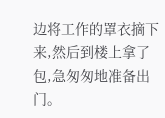边将工作的罩衣摘下来,然后到楼上拿了包,急匆匆地准备出门。